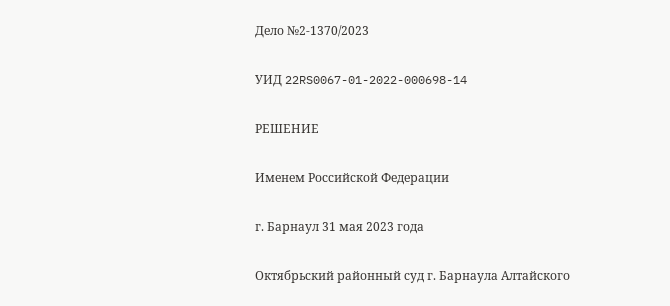Дело №2-1370/2023

УИД 22RS0067-01-2022-000698-14

РЕШЕНИЕ

Именем Российской Федерации

г. Барнаул 31 мая 2023 года

Октябрьский районный суд г. Барнаула Алтайского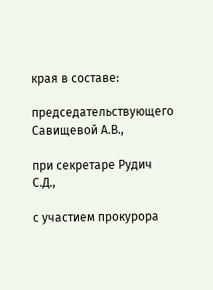края в составе:

председательствующего Савищевой А.В.,

при секретаре Рудич С.Д.,

с участием прокурора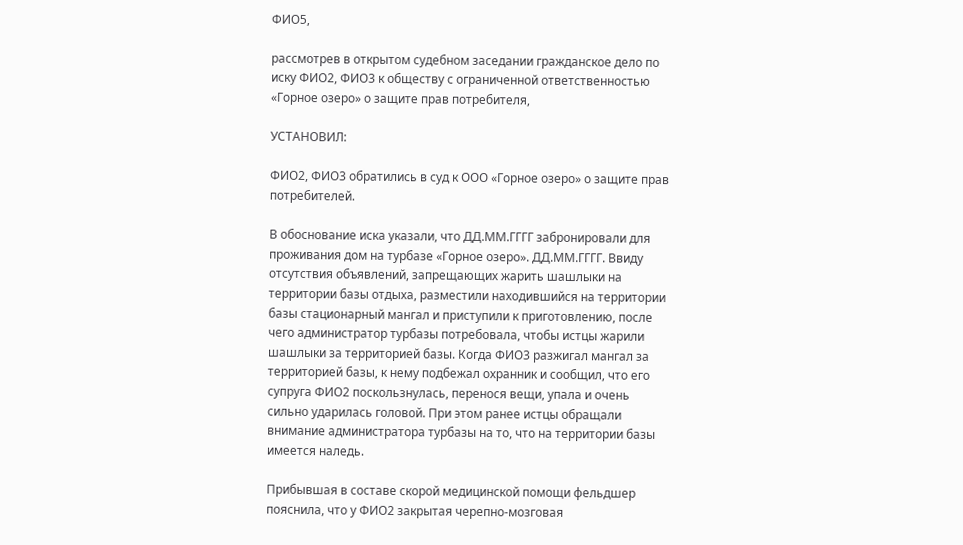ФИО5,

рассмотрев в открытом судебном заседании гражданское дело по иску ФИО2, ФИО3 к обществу с ограниченной ответственностью «Горное озеро» о защите прав потребителя,

УСТАНОВИЛ:

ФИО2, ФИО3 обратились в суд к ООО «Горное озеро» о защите прав потребителей.

В обоснование иска указали, что ДД.ММ.ГГГГ забронировали для проживания дом на турбазе «Горное озеро». ДД.ММ.ГГГГ. Ввиду отсутствия объявлений, запрещающих жарить шашлыки на территории базы отдыха, разместили находившийся на территории базы стационарный мангал и приступили к приготовлению, после чего администратор турбазы потребовала, чтобы истцы жарили шашлыки за территорией базы. Когда ФИО3 разжигал мангал за территорией базы, к нему подбежал охранник и сообщил, что его супруга ФИО2 поскользнулась, перенося вещи, упала и очень сильно ударилась головой. При этом ранее истцы обращали внимание администратора турбазы на то, что на территории базы имеется наледь.

Прибывшая в составе скорой медицинской помощи фельдшер пояснила, что у ФИО2 закрытая черепно-мозговая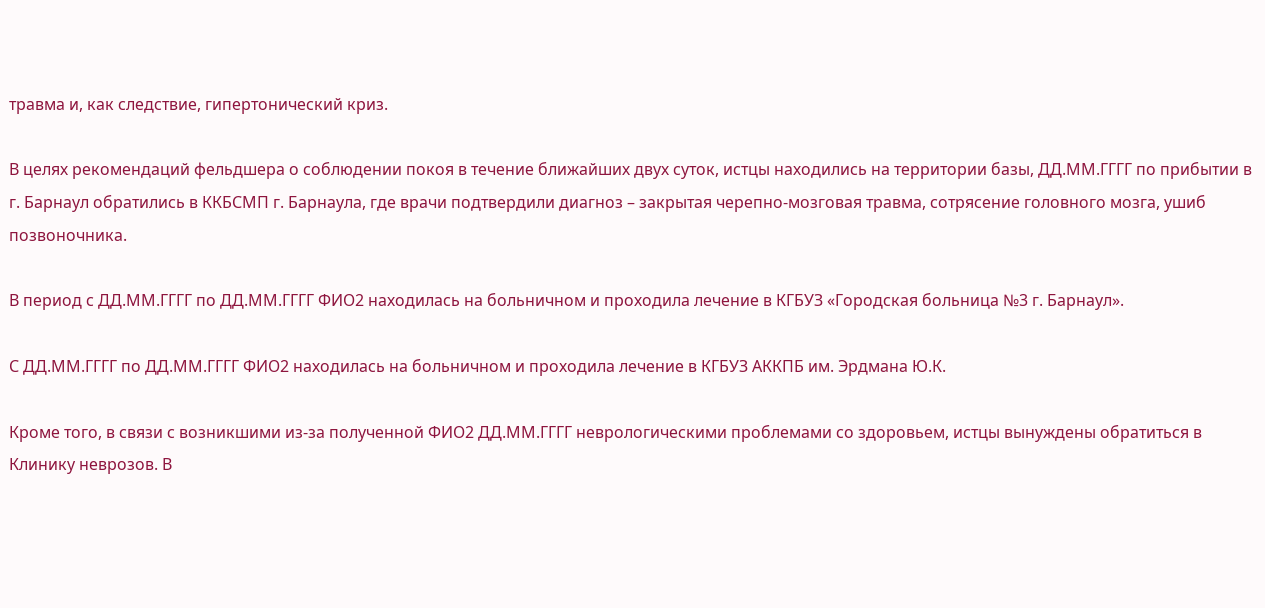травма и, как следствие, гипертонический криз.

В целях рекомендаций фельдшера о соблюдении покоя в течение ближайших двух суток, истцы находились на территории базы, ДД.ММ.ГГГГ по прибытии в г. Барнаул обратились в ККБСМП г. Барнаула, где врачи подтвердили диагноз – закрытая черепно-мозговая травма, сотрясение головного мозга, ушиб позвоночника.

В период с ДД.ММ.ГГГГ по ДД.ММ.ГГГГ ФИО2 находилась на больничном и проходила лечение в КГБУЗ «Городская больница №3 г. Барнаул».

С ДД.ММ.ГГГГ по ДД.ММ.ГГГГ ФИО2 находилась на больничном и проходила лечение в КГБУЗ АККПБ им. Эрдмана Ю.К.

Кроме того, в связи с возникшими из-за полученной ФИО2 ДД.ММ.ГГГГ неврологическими проблемами со здоровьем, истцы вынуждены обратиться в Клинику неврозов. В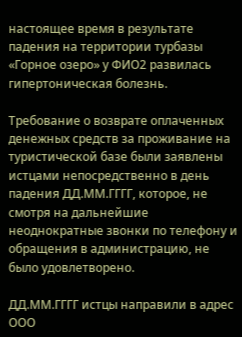настоящее время в результате падения на территории турбазы «Горное озеро» у ФИО2 развилась гипертоническая болезнь.

Требование о возврате оплаченных денежных средств за проживание на туристической базе были заявлены истцами непосредственно в день падения ДД.ММ.ГГГГ, которое, не смотря на дальнейшие неоднократные звонки по телефону и обращения в администрацию, не было удовлетворено.

ДД.ММ.ГГГГ истцы направили в адрес ООО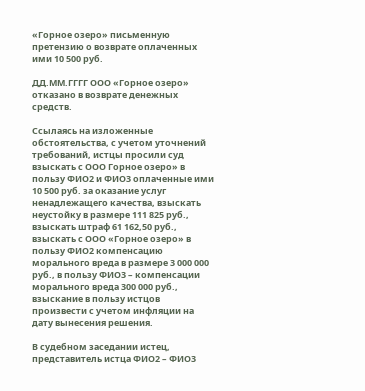«Горное озеро» письменную претензию о возврате оплаченных ими 10 500 руб.

ДД.ММ.ГГГГ ООО «Горное озеро» отказано в возврате денежных средств.

Ссылаясь на изложенные обстоятельства, с учетом уточнений требований, истцы просили суд взыскать с ООО Горное озеро» в пользу ФИО2 и ФИО3 оплаченные ими 10 500 руб. за оказание услуг ненадлежащего качества, взыскать неустойку в размере 111 825 руб., взыскать штраф 61 162,50 руб., взыскать с ООО «Горное озеро» в пользу ФИО2 компенсацию морального вреда в размере 3 000 000 руб., в пользу ФИО3 – компенсации морального вреда 300 000 руб., взыскание в пользу истцов произвести с учетом инфляции на дату вынесения решения.

В судебном заседании истец, представитель истца ФИО2 – ФИО3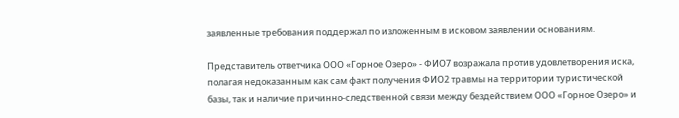заявленные требования поддержал по изложенным в исковом заявлении основаниям.

Представитель ответчика ООО «Горное Озеро» - ФИО7 возражала против удовлетворения иска, полагая недоказанным как сам факт получения ФИО2 травмы на территории туристической базы, так и наличие причинно-следственной связи между бездействием ООО «Горное Озеро» и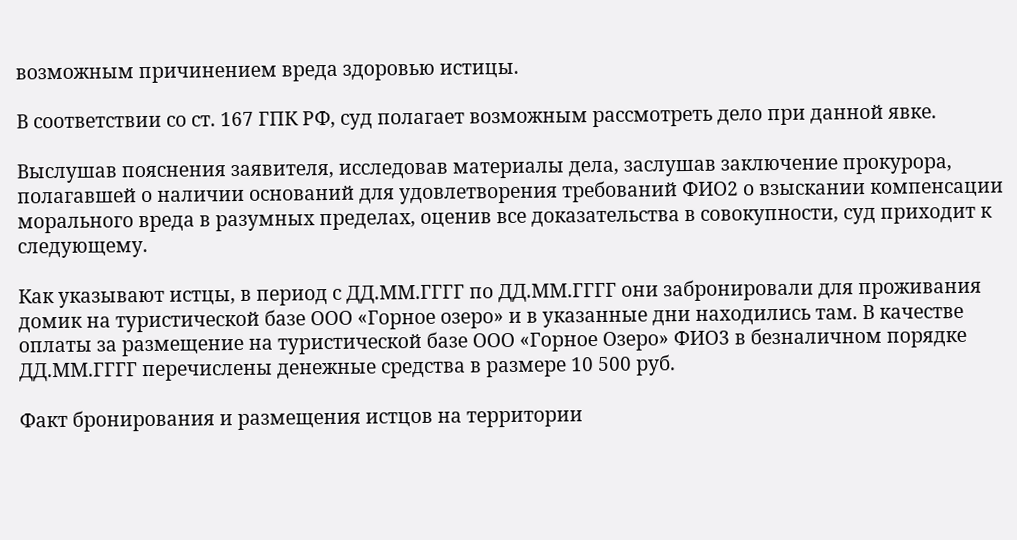возможным причинением вреда здоровью истицы.

В соответствии со ст. 167 ГПК РФ, суд полагает возможным рассмотреть дело при данной явке.

Выслушав пояснения заявителя, исследовав материалы дела, заслушав заключение прокурора, полагавшей о наличии оснований для удовлетворения требований ФИО2 о взыскании компенсации морального вреда в разумных пределах, оценив все доказательства в совокупности, суд приходит к следующему.

Как указывают истцы, в период с ДД.ММ.ГГГГ по ДД.ММ.ГГГГ они забронировали для проживания домик на туристической базе ООО «Горное озеро» и в указанные дни находились там. В качестве оплаты за размещение на туристической базе ООО «Горное Озеро» ФИО3 в безналичном порядке ДД.ММ.ГГГГ перечислены денежные средства в размере 10 500 руб.

Факт бронирования и размещения истцов на территории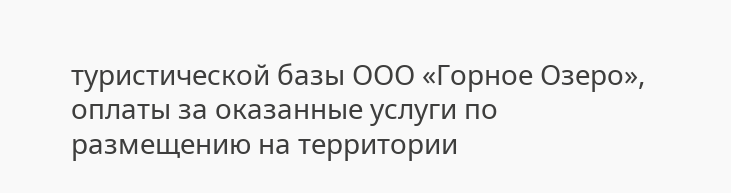туристической базы ООО «Горное Озеро», оплаты за оказанные услуги по размещению на территории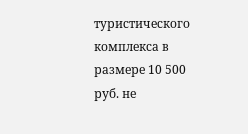туристического комплекса в размере 10 500 руб. не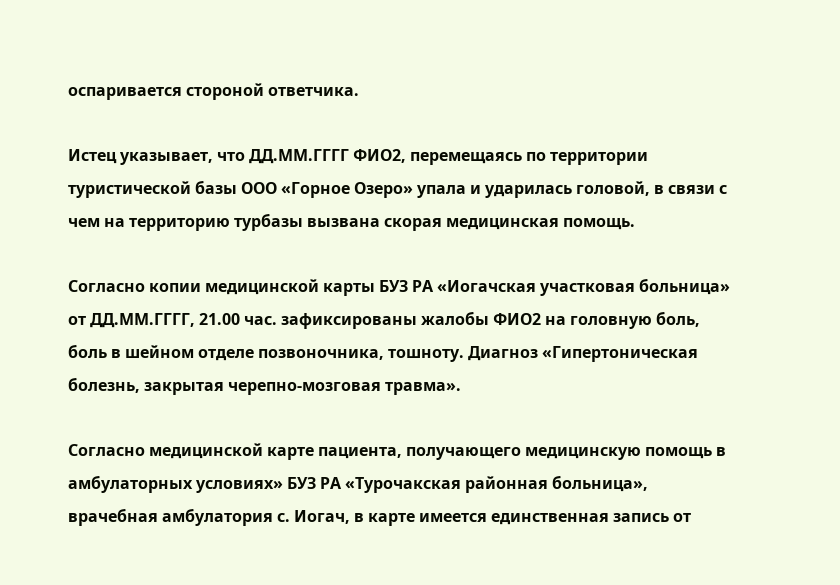оспаривается стороной ответчика.

Истец указывает, что ДД.ММ.ГГГГ ФИО2, перемещаясь по территории туристической базы ООО «Горное Озеро» упала и ударилась головой, в связи с чем на территорию турбазы вызвана скорая медицинская помощь.

Согласно копии медицинской карты БУЗ РА «Иогачская участковая больница» от ДД.ММ.ГГГГ, 21.00 час. зафиксированы жалобы ФИО2 на головную боль, боль в шейном отделе позвоночника, тошноту. Диагноз «Гипертоническая болезнь, закрытая черепно-мозговая травма».

Согласно медицинской карте пациента, получающего медицинскую помощь в амбулаторных условиях» БУЗ РА «Турочакская районная больница», врачебная амбулатория с. Иогач, в карте имеется единственная запись от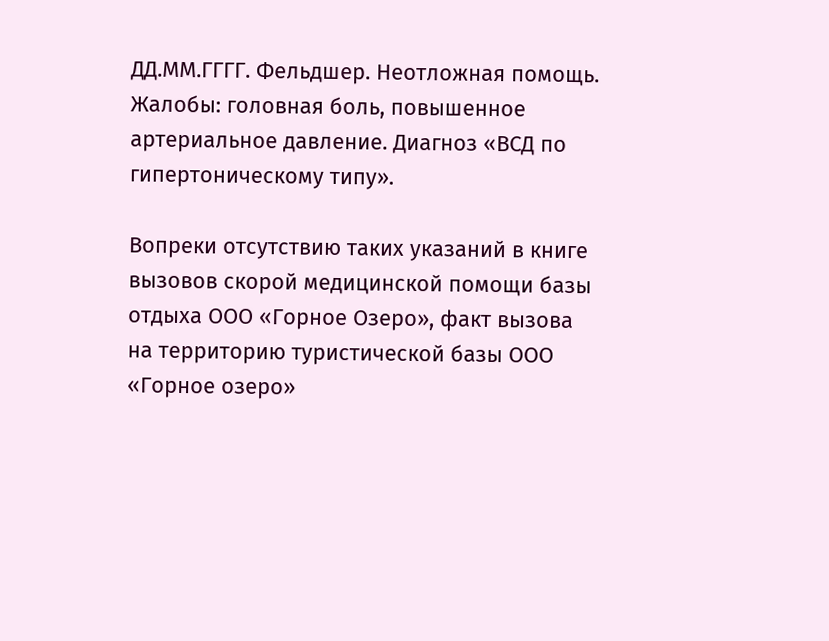ДД.ММ.ГГГГ. Фельдшер. Неотложная помощь. Жалобы: головная боль, повышенное артериальное давление. Диагноз «ВСД по гипертоническому типу».

Вопреки отсутствию таких указаний в книге вызовов скорой медицинской помощи базы отдыха ООО «Горное Озеро», факт вызова на территорию туристической базы ООО «Горное озеро»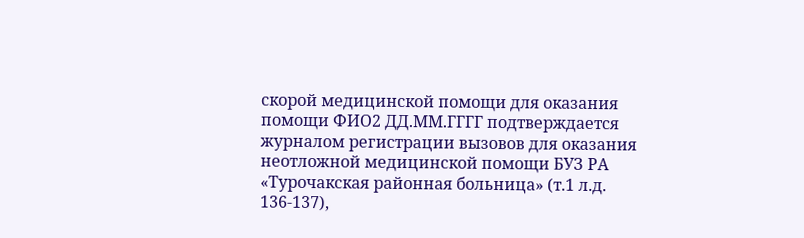скорой медицинской помощи для оказания помощи ФИО2 ДД.ММ.ГГГГ подтверждается журналом регистрации вызовов для оказания неотложной медицинской помощи БУЗ РА «Турочакская районная больница» (т.1 л.д. 136-137),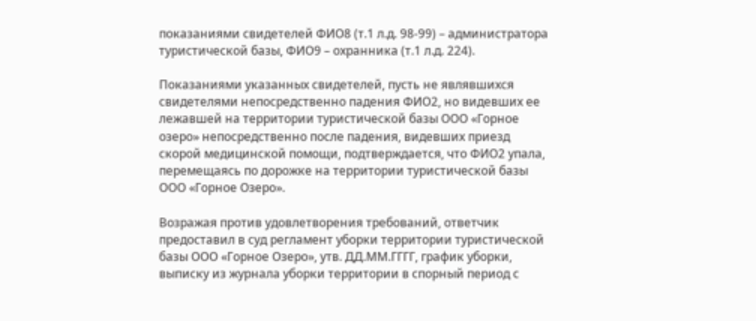показаниями свидетелей ФИО8 (т.1 л.д. 98-99) – администратора туристической базы, ФИО9 – охранника (т.1 л.д. 224).

Показаниями указанных свидетелей, пусть не являвшихся свидетелями непосредственно падения ФИО2, но видевших ее лежавшей на территории туристической базы ООО «Горное озеро» непосредственно после падения, видевших приезд скорой медицинской помощи, подтверждается, что ФИО2 упала, перемещаясь по дорожке на территории туристической базы ООО «Горное Озеро».

Возражая против удовлетворения требований, ответчик предоставил в суд регламент уборки территории туристической базы ООО «Горное Озеро», утв. ДД.ММ.ГГГГ, график уборки, выписку из журнала уборки территории в спорный период с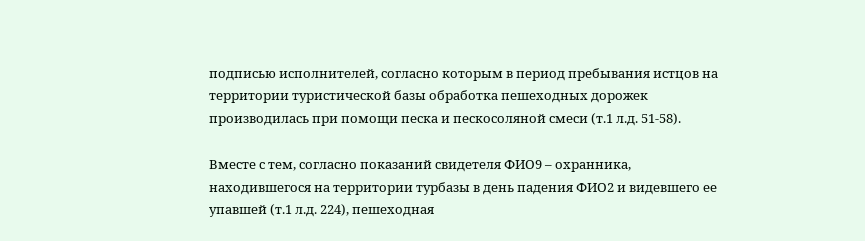подписью исполнителей, согласно которым в период пребывания истцов на территории туристической базы обработка пешеходных дорожек производилась при помощи песка и пескосоляной смеси (т.1 л.д. 51-58).

Вместе с тем, согласно показаний свидетеля ФИО9 – охранника, находившегося на территории турбазы в день падения ФИО2 и видевшего ее упавшей (т.1 л.д. 224), пешеходная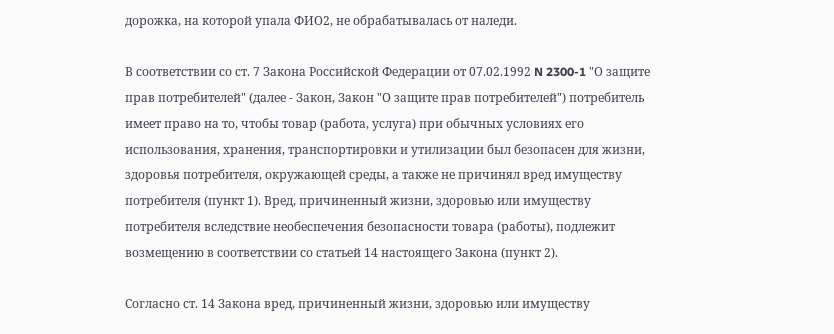дорожка, на которой упала ФИО2, не обрабатывалась от наледи.

В соответствии со ст. 7 Закона Российской Федерации от 07.02.1992 N 2300-1 "О защите прав потребителей" (далее - Закон, Закон "О защите прав потребителей") потребитель имеет право на то, чтобы товар (работа, услуга) при обычных условиях его использования, хранения, транспортировки и утилизации был безопасен для жизни, здоровья потребителя, окружающей среды, а также не причинял вред имуществу потребителя (пункт 1). Вред, причиненный жизни, здоровью или имуществу потребителя вследствие необеспечения безопасности товара (работы), подлежит возмещению в соответствии со статьей 14 настоящего Закона (пункт 2).

Согласно ст. 14 Закона вред, причиненный жизни, здоровью или имуществу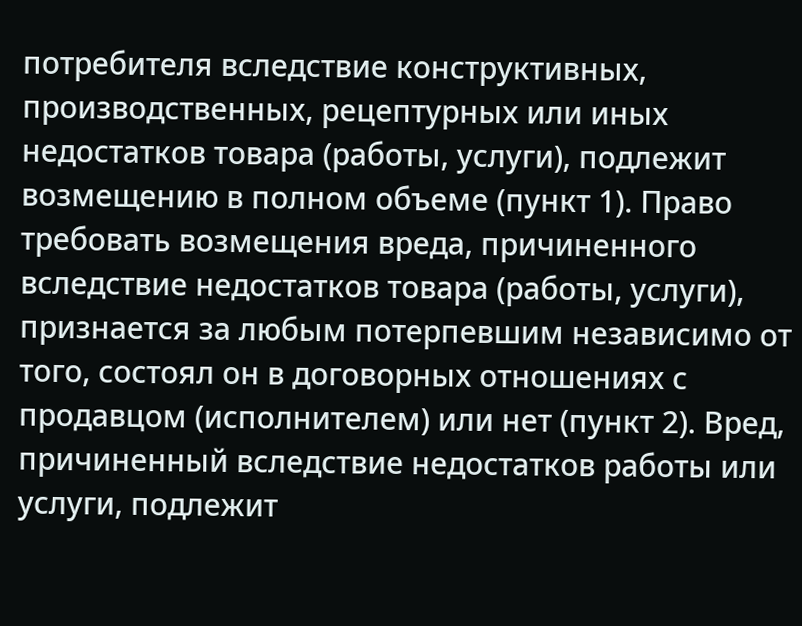потребителя вследствие конструктивных, производственных, рецептурных или иных недостатков товара (работы, услуги), подлежит возмещению в полном объеме (пункт 1). Право требовать возмещения вреда, причиненного вследствие недостатков товара (работы, услуги), признается за любым потерпевшим независимо от того, состоял он в договорных отношениях с продавцом (исполнителем) или нет (пункт 2). Вред, причиненный вследствие недостатков работы или услуги, подлежит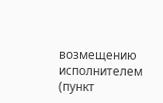возмещению исполнителем (пункт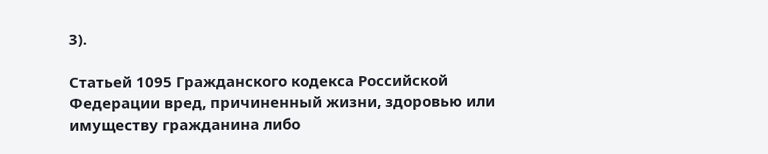3).

Статьей 1095 Гражданского кодекса Российской Федерации вред, причиненный жизни, здоровью или имуществу гражданина либо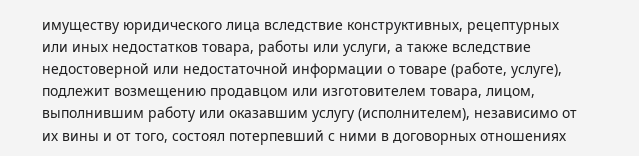имуществу юридического лица вследствие конструктивных, рецептурных или иных недостатков товара, работы или услуги, а также вследствие недостоверной или недостаточной информации о товаре (работе, услуге), подлежит возмещению продавцом или изготовителем товара, лицом, выполнившим работу или оказавшим услугу (исполнителем), независимо от их вины и от того, состоял потерпевший с ними в договорных отношениях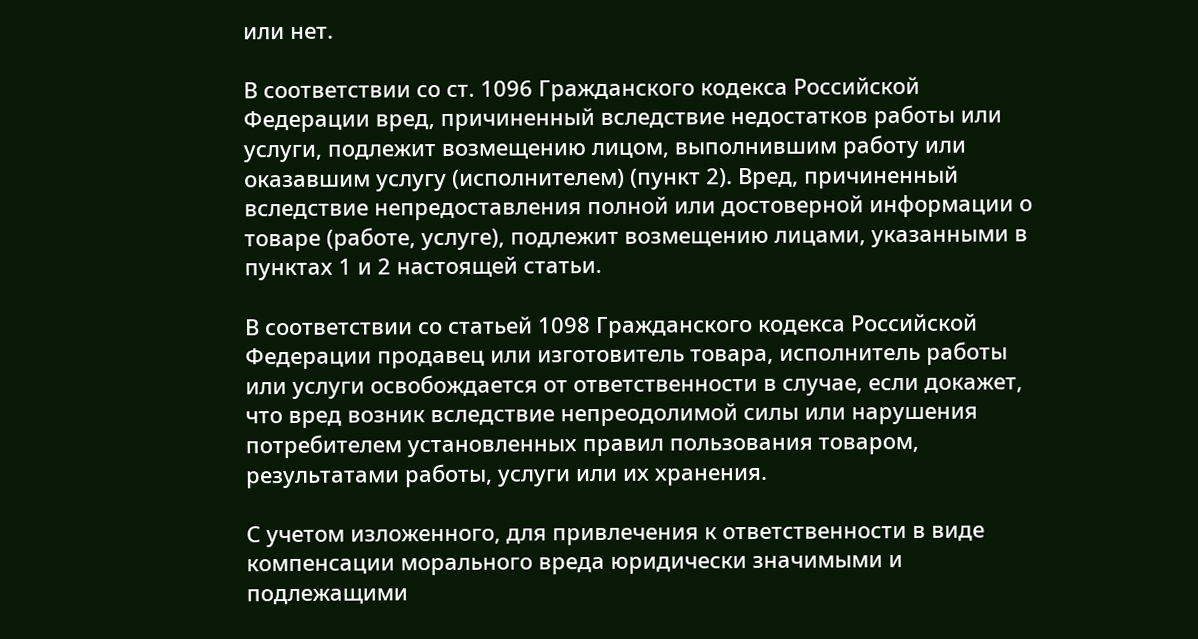или нет.

В соответствии со ст. 1096 Гражданского кодекса Российской Федерации вред, причиненный вследствие недостатков работы или услуги, подлежит возмещению лицом, выполнившим работу или оказавшим услугу (исполнителем) (пункт 2). Вред, причиненный вследствие непредоставления полной или достоверной информации о товаре (работе, услуге), подлежит возмещению лицами, указанными в пунктах 1 и 2 настоящей статьи.

В соответствии со статьей 1098 Гражданского кодекса Российской Федерации продавец или изготовитель товара, исполнитель работы или услуги освобождается от ответственности в случае, если докажет, что вред возник вследствие непреодолимой силы или нарушения потребителем установленных правил пользования товаром, результатами работы, услуги или их хранения.

С учетом изложенного, для привлечения к ответственности в виде компенсации морального вреда юридически значимыми и подлежащими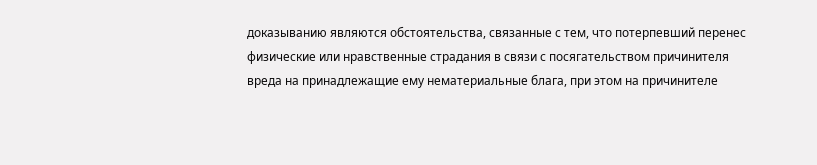доказыванию являются обстоятельства, связанные с тем, что потерпевший перенес физические или нравственные страдания в связи с посягательством причинителя вреда на принадлежащие ему нематериальные блага, при этом на причинителе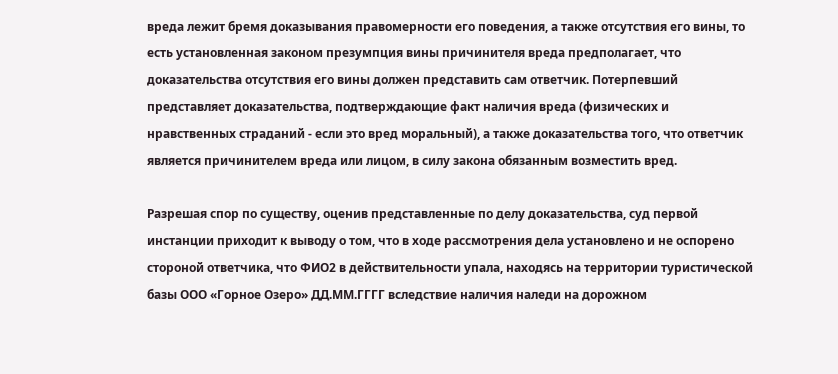вреда лежит бремя доказывания правомерности его поведения, а также отсутствия его вины, то есть установленная законом презумпция вины причинителя вреда предполагает, что доказательства отсутствия его вины должен представить сам ответчик. Потерпевший представляет доказательства, подтверждающие факт наличия вреда (физических и нравственных страданий - если это вред моральный), а также доказательства того, что ответчик является причинителем вреда или лицом, в силу закона обязанным возместить вред.

Разрешая спор по существу, оценив представленные по делу доказательства, суд первой инстанции приходит к выводу о том, что в ходе рассмотрения дела установлено и не оспорено стороной ответчика, что ФИО2 в действительности упала, находясь на территории туристической базы ООО «Горное Озеро» ДД.ММ.ГГГГ вследствие наличия наледи на дорожном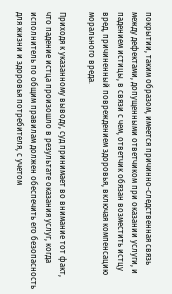покрытии, таким образом, имеется причинно-следственная связь между дефектами, допущенными ответчиком при оказании услуги, и падением истицы, в связи с чем, ответчик обязан возместить истцу вред, причиненный повреждением здоровья, включая компенсацию морального вреда.

Приходя к указанному выводу, суд принимает во внимание тот факт, что падение истца произошло в результате оказания услуг, когда исполнитель по общим правилам должен обеспечить его безопасность для жизни и здоровья потребителя, с учетом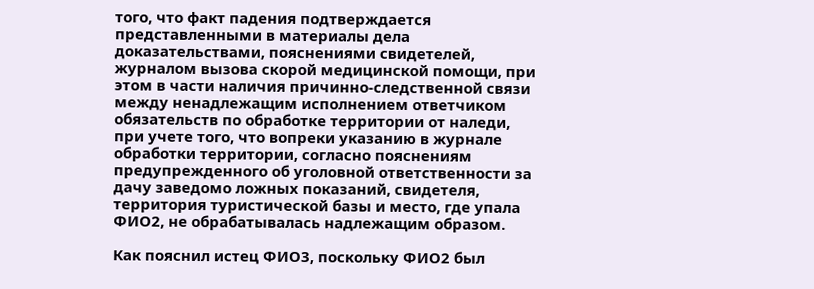того, что факт падения подтверждается представленными в материалы дела доказательствами, пояснениями свидетелей, журналом вызова скорой медицинской помощи, при этом в части наличия причинно-следственной связи между ненадлежащим исполнением ответчиком обязательств по обработке территории от наледи, при учете того, что вопреки указанию в журнале обработки территории, согласно пояснениям предупрежденного об уголовной ответственности за дачу заведомо ложных показаний, свидетеля, территория туристической базы и место, где упала ФИО2, не обрабатывалась надлежащим образом.

Как пояснил истец ФИО3, поскольку ФИО2 был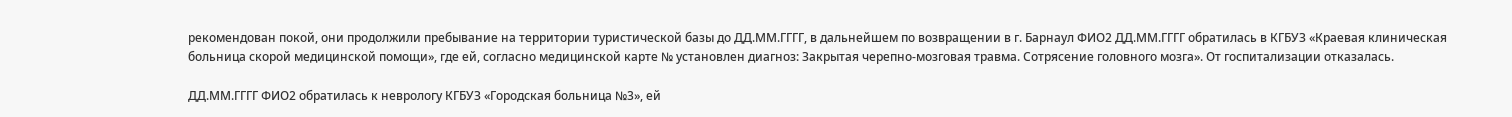рекомендован покой, они продолжили пребывание на территории туристической базы до ДД.ММ.ГГГГ, в дальнейшем по возвращении в г. Барнаул ФИО2 ДД.ММ.ГГГГ обратилась в КГБУЗ «Краевая клиническая больница скорой медицинской помощи», где ей, согласно медицинской карте № установлен диагноз: Закрытая черепно-мозговая травма. Сотрясение головного мозга». От госпитализации отказалась.

ДД.ММ.ГГГГ ФИО2 обратилась к неврологу КГБУЗ «Городская больница №3», ей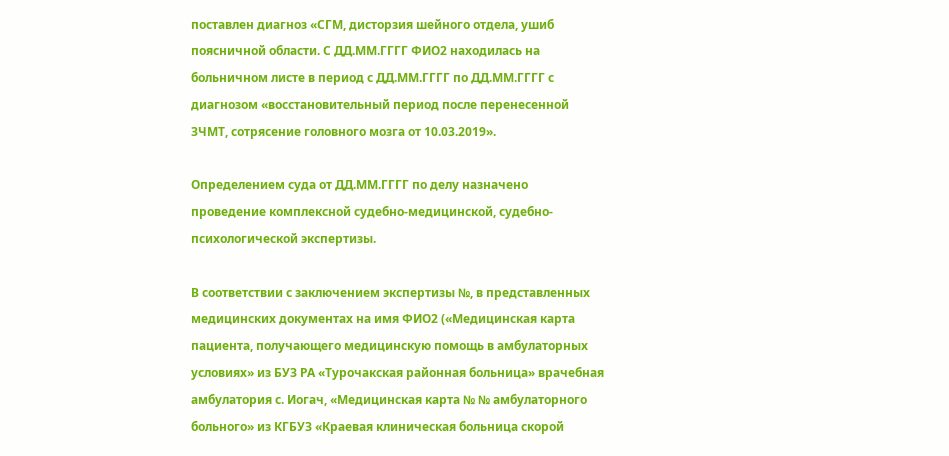поставлен диагноз «СГМ, дисторзия шейного отдела, ушиб поясничной области. С ДД.ММ.ГГГГ ФИО2 находилась на больничном листе в период с ДД.ММ.ГГГГ по ДД.ММ.ГГГГ с диагнозом «восстановительный период после перенесенной ЗЧМТ, сотрясение головного мозга от 10.03.2019».

Определением суда от ДД.ММ.ГГГГ по делу назначено проведение комплексной судебно-медицинской, судебно-психологической экспертизы.

В соответствии с заключением экспертизы №, в представленных медицинских документах на имя ФИО2 («Медицинская карта пациента, получающего медицинскую помощь в амбулаторных условиях» из БУЗ РА «Турочакская районная больница» врачебная амбулатория с. Иогач, «Медицинская карта № № амбулаторного больного» из КГБУЗ «Краевая клиническая больница скорой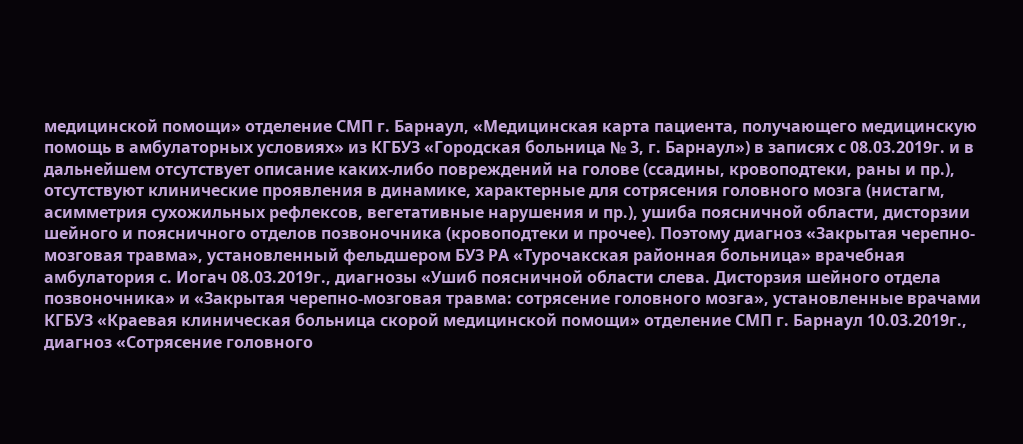медицинской помощи» отделение СМП г. Барнаул, «Медицинская карта пациента, получающего медицинскую помощь в амбулаторных условиях» из КГБУЗ «Городская больница № 3, г. Барнаул») в записях с 08.03.2019г. и в дальнейшем отсутствует описание каких-либо повреждений на голове (ссадины, кровоподтеки, раны и пр.), отсутствуют клинические проявления в динамике, характерные для сотрясения головного мозга (нистагм, асимметрия сухожильных рефлексов, вегетативные нарушения и пр.), ушиба поясничной области, дисторзии шейного и поясничного отделов позвоночника (кровоподтеки и прочее). Поэтому диагноз «Закрытая черепно-мозговая травма», установленный фельдшером БУЗ РА «Турочакская районная больница» врачебная амбулатория с. Иогач 08.03.2019г., диагнозы «Ушиб поясничной области слева. Дисторзия шейного отдела позвоночника» и «Закрытая черепно-мозговая травма: сотрясение головного мозга», установленные врачами КГБУЗ «Краевая клиническая больница скорой медицинской помощи» отделение СМП г. Барнаул 10.03.2019г., диагноз «Сотрясение головного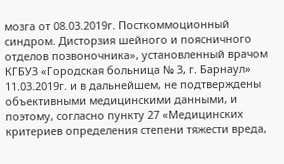мозга от 08.03.2019г. Посткоммоционный синдром. Дисторзия шейного и поясничного отделов позвоночника», установленный врачом КГБУЗ «Городская больница № 3, г. Барнаул» 11.03.2019г. и в дальнейшем, не подтверждены объективными медицинскими данными, и поэтому, согласно пункту 27 «Медицинских критериев определения степени тяжести вреда,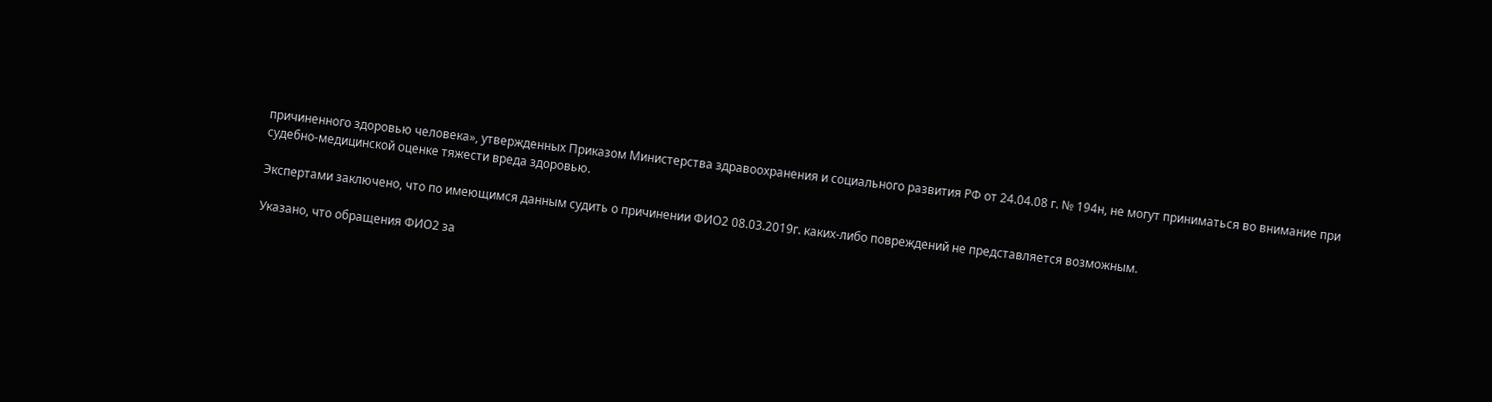причиненного здоровью человека», утвержденных Приказом Министерства здравоохранения и социального развития РФ от 24.04.08 г. № 194н, не могут приниматься во внимание при судебно-медицинской оценке тяжести вреда здоровью.

Экспертами заключено, что по имеющимся данным судить о причинении ФИО2 08.03.2019г. каких-либо повреждений не представляется возможным.

Указано, что обращения ФИО2 за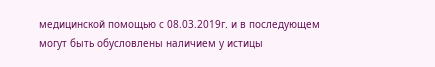медицинской помощью с 08.03.2019г. и в последующем могут быть обусловлены наличием у истицы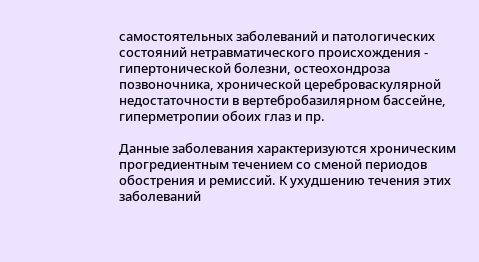самостоятельных заболеваний и патологических состояний нетравматического происхождения - гипертонической болезни, остеохондроза позвоночника, хронической цереброваскулярной недостаточности в вертебробазилярном бассейне, гиперметропии обоих глаз и пр.

Данные заболевания характеризуются хроническим прогредиентным течением со сменой периодов обострения и ремиссий. К ухудшению течения этих заболеваний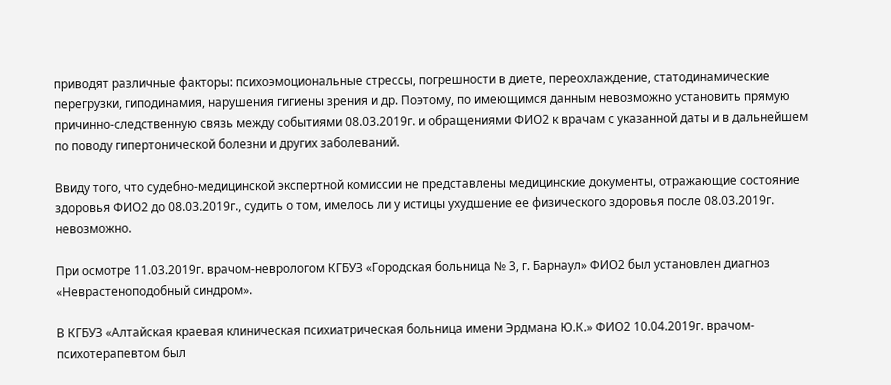приводят различные факторы: психоэмоциональные стрессы, погрешности в диете, переохлаждение, статодинамические перегрузки, гиподинамия, нарушения гигиены зрения и др. Поэтому, по имеющимся данным невозможно установить прямую причинно-следственную связь между событиями 08.03.2019г. и обращениями ФИО2 к врачам с указанной даты и в дальнейшем по поводу гипертонической болезни и других заболеваний.

Ввиду того, что судебно-медицинской экспертной комиссии не представлены медицинские документы, отражающие состояние здоровья ФИО2 до 08.03.2019г., судить о том, имелось ли у истицы ухудшение ее физического здоровья после 08.03.2019г. невозможно.

При осмотре 11.03.2019г. врачом-неврологом КГБУЗ «Городская больница № 3, г. Барнаул» ФИО2 был установлен диагноз «Неврастеноподобный синдром».

В КГБУЗ «Алтайская краевая клиническая психиатрическая больница имени Эрдмана Ю.К.» ФИО2 10.04.2019г. врачом-психотерапевтом был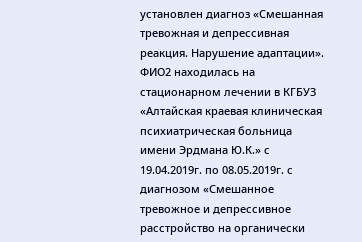установлен диагноз «Смешанная тревожная и депрессивная реакция. Нарушение адаптации». ФИО2 находилась на стационарном лечении в КГБУЗ «Алтайская краевая клиническая психиатрическая больница имени Эрдмана Ю.К.» с 19.04.2019г. по 08.05.2019г. с диагнозом «Смешанное тревожное и депрессивное расстройство на органически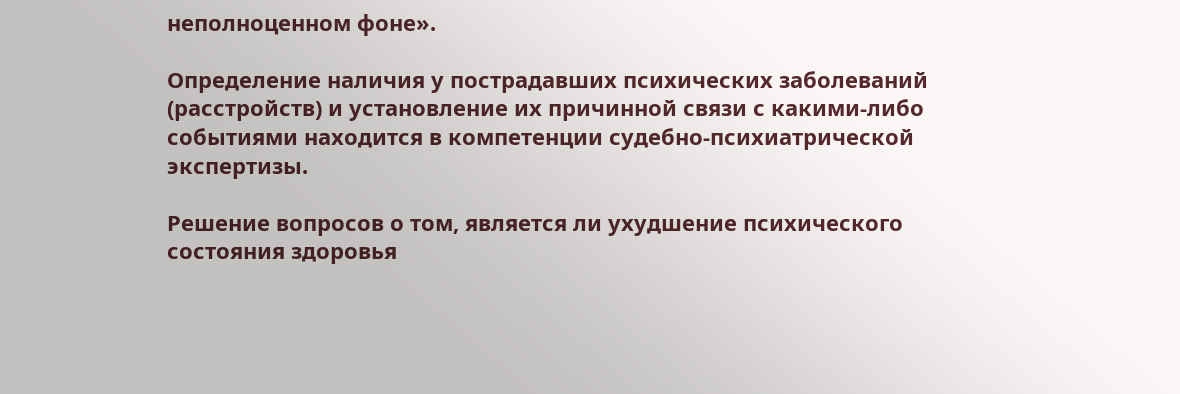неполноценном фоне».

Определение наличия у пострадавших психических заболеваний (расстройств) и установление их причинной связи с какими-либо событиями находится в компетенции судебно-психиатрической экспертизы.

Решение вопросов о том, является ли ухудшение психического состояния здоровья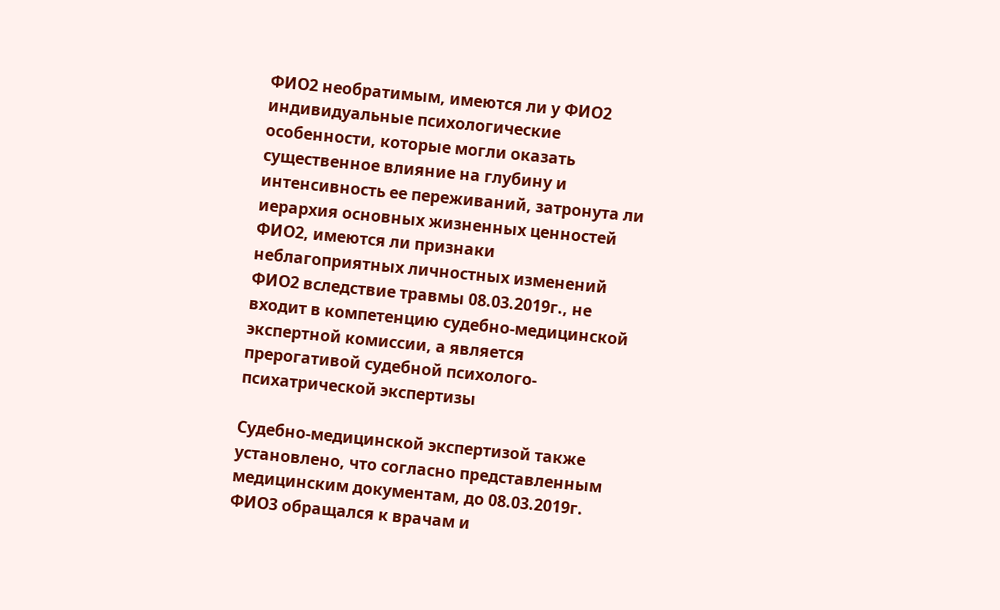ФИО2 необратимым, имеются ли у ФИО2 индивидуальные психологические особенности, которые могли оказать существенное влияние на глубину и интенсивность ее переживаний, затронута ли иерархия основных жизненных ценностей ФИО2, имеются ли признаки неблагоприятных личностных изменений ФИО2 вследствие травмы 08.03.2019г., не входит в компетенцию судебно-медицинской экспертной комиссии, а является прерогативой судебной психолого-психатрической экспертизы

Судебно-медицинской экспертизой также установлено, что согласно представленным медицинским документам, до 08.03.2019г. ФИО3 обращался к врачам и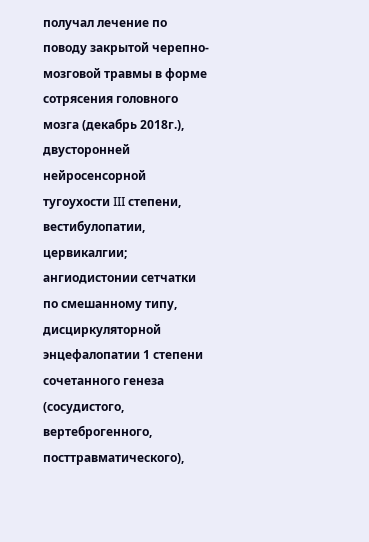получал лечение по поводу закрытой черепно-мозговой травмы в форме сотрясения головного мозга (декабрь 2018г.), двусторонней нейросенсорной тугоухости III степени, вестибулопатии, цервикалгии; ангиодистонии сетчатки по смешанному типу, дисциркуляторной энцефалопатии 1 степени сочетанного генеза (сосудистого, вертеброгенного, посттравматического),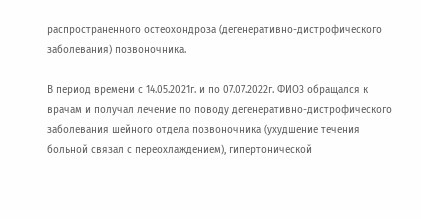распространенного остеохондроза (дегенеративно-дистрофического заболевания) позвоночника.

В период времени с 14.05.2021г. и по 07.07.2022г. ФИО3 обращался к врачам и получал лечение по поводу дегенеративно-дистрофического заболевания шейного отдела позвоночника (ухудшение течения больной связал с переохлаждением), гипертонической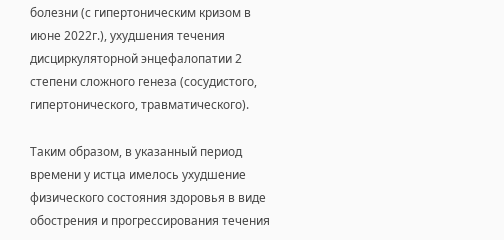болезни (с гипертоническим кризом в июне 2022г.), ухудшения течения дисциркуляторной энцефалопатии 2 степени сложного генеза (сосудистого, гипертонического, травматического).

Таким образом, в указанный период времени у истца имелось ухудшение физического состояния здоровья в виде обострения и прогрессирования течения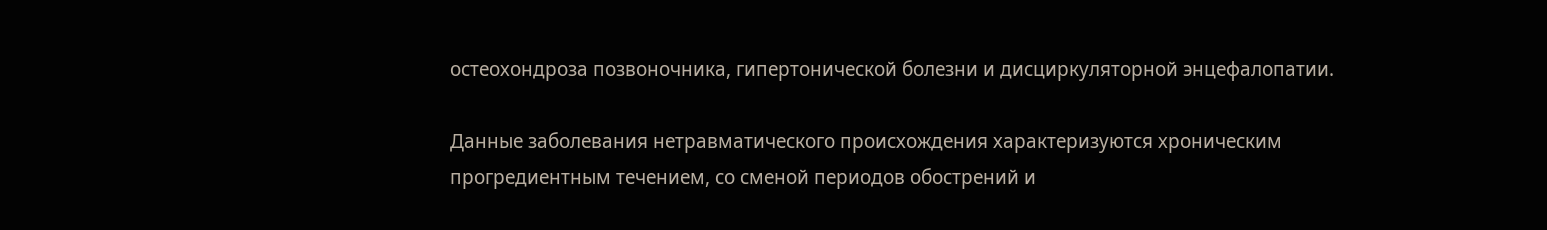остеохондроза позвоночника, гипертонической болезни и дисциркуляторной энцефалопатии.

Данные заболевания нетравматического происхождения характеризуются хроническим прогредиентным течением, со сменой периодов обострений и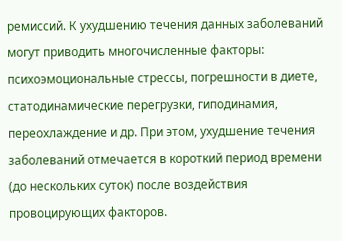ремиссий. К ухудшению течения данных заболеваний могут приводить многочисленные факторы: психоэмоциональные стрессы, погрешности в диете, статодинамические перегрузки, гиподинамия, переохлаждение и др. При этом, ухудшение течения заболеваний отмечается в короткий период времени (до нескольких суток) после воздействия провоцирующих факторов.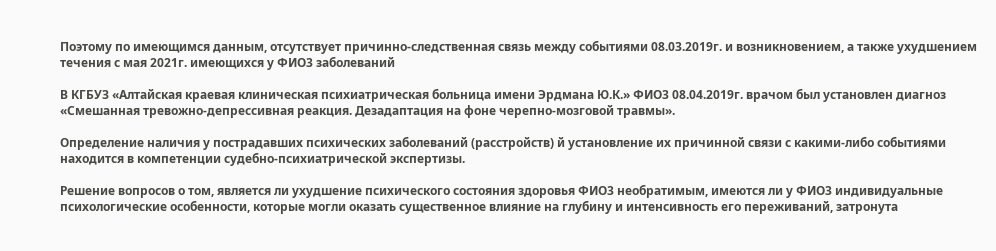Поэтому по имеющимся данным, отсутствует причинно-следственная связь между событиями 08.03.2019г. и возникновением, а также ухудшением течения с мая 2021г. имеющихся у ФИО3 заболеваний

В КГБУЗ «Алтайская краевая клиническая психиатрическая больница имени Эрдмана Ю.К.» ФИО3 08.04.2019г. врачом был установлен диагноз «Смешанная тревожно-депрессивная реакция. Дезадаптация на фоне черепно-мозговой травмы».

Определение наличия у пострадавших психических заболеваний (расстройств) й установление их причинной связи с какими-либо событиями находится в компетенции судебно-психиатрической экспертизы.

Решение вопросов о том, является ли ухудшение психического состояния здоровья ФИО3 необратимым, имеются ли у ФИО3 индивидуальные психологические особенности, которые могли оказать существенное влияние на глубину и интенсивность его переживаний, затронута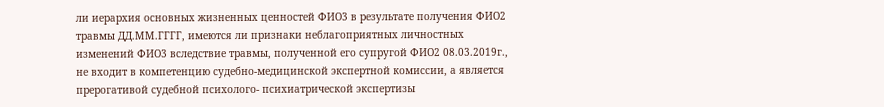ли иерархия основных жизненных ценностей ФИО3 в результате получения ФИО2 травмы ДД.ММ.ГГГГ, имеются ли признаки неблагоприятных личностных изменений ФИО3 вследствие травмы, полученной его супругой ФИО2 08.03.2019г., не входит в компетенцию судебно-медицинской экспертной комиссии, а является прерогативой судебной психолого- психиатрической экспертизы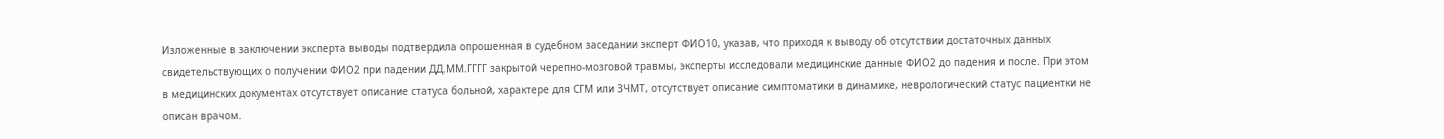Изложенные в заключении эксперта выводы подтвердила опрошенная в судебном заседании эксперт ФИО10, указав, что приходя к выводу об отсутствии достаточных данных свидетельствующих о получении ФИО2 при падении ДД.ММ.ГГГГ закрытой черепно-мозговой травмы, эксперты исследовали медицинские данные ФИО2 до падения и после. При этом в медицинских документах отсутствует описание статуса больной, характере для СГМ или ЗЧМТ, отсутствует описание симптоматики в динамике, неврологический статус пациентки не описан врачом.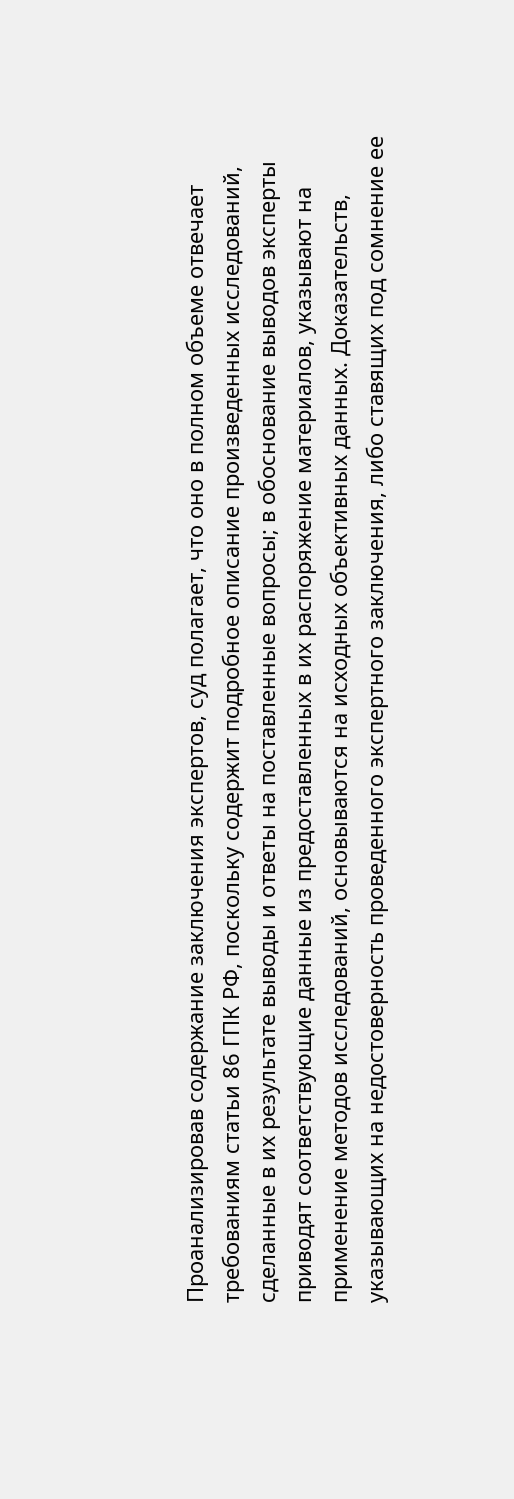Проанализировав содержание заключения экспертов, суд полагает, что оно в полном объеме отвечает требованиям статьи 86 ГПК РФ, поскольку содержит подробное описание произведенных исследований, сделанные в их результате выводы и ответы на поставленные вопросы; в обоснование выводов эксперты приводят соответствующие данные из предоставленных в их распоряжение материалов, указывают на применение методов исследований, основываются на исходных объективных данных. Доказательств, указывающих на недостоверность проведенного экспертного заключения, либо ставящих под сомнение ее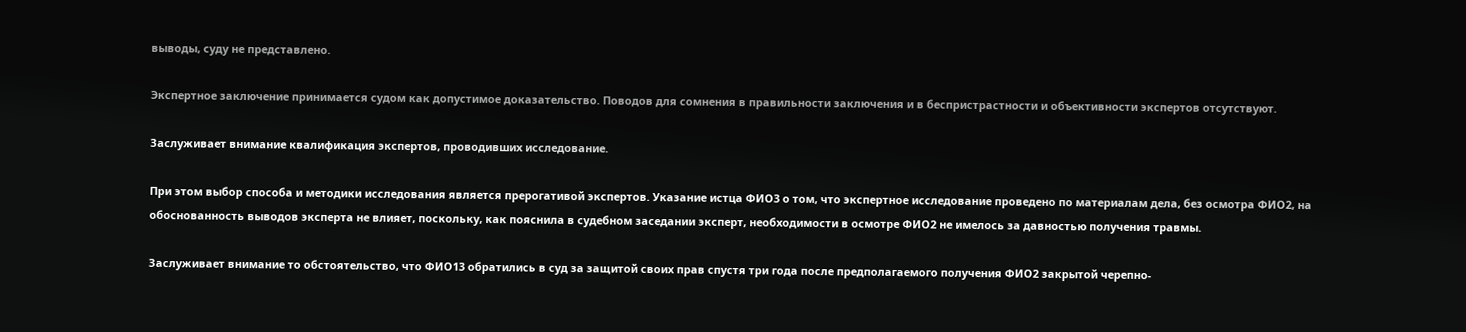выводы, суду не представлено.

Экспертное заключение принимается судом как допустимое доказательство. Поводов для сомнения в правильности заключения и в беспристрастности и объективности экспертов отсутствуют.

Заслуживает внимание квалификация экспертов, проводивших исследование.

При этом выбор способа и методики исследования является прерогативой экспертов. Указание истца ФИО3 о том, что экспертное исследование проведено по материалам дела, без осмотра ФИО2, на обоснованность выводов эксперта не влияет, поскольку, как пояснила в судебном заседании эксперт, необходимости в осмотре ФИО2 не имелось за давностью получения травмы.

Заслуживает внимание то обстоятельство, что ФИО13 обратились в суд за защитой своих прав спустя три года после предполагаемого получения ФИО2 закрытой черепно-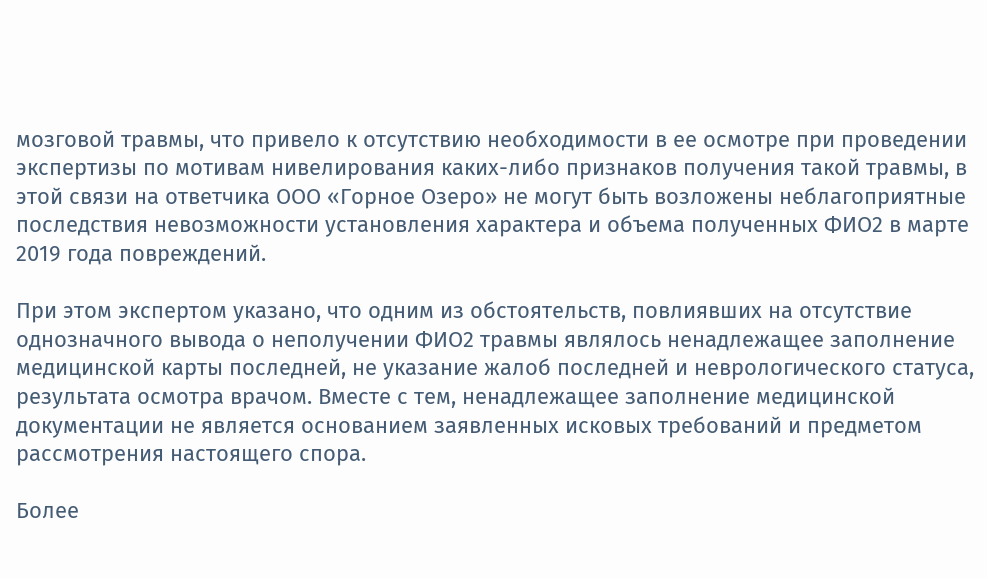мозговой травмы, что привело к отсутствию необходимости в ее осмотре при проведении экспертизы по мотивам нивелирования каких-либо признаков получения такой травмы, в этой связи на ответчика ООО «Горное Озеро» не могут быть возложены неблагоприятные последствия невозможности установления характера и объема полученных ФИО2 в марте 2019 года повреждений.

При этом экспертом указано, что одним из обстоятельств, повлиявших на отсутствие однозначного вывода о неполучении ФИО2 травмы являлось ненадлежащее заполнение медицинской карты последней, не указание жалоб последней и неврологического статуса, результата осмотра врачом. Вместе с тем, ненадлежащее заполнение медицинской документации не является основанием заявленных исковых требований и предметом рассмотрения настоящего спора.

Более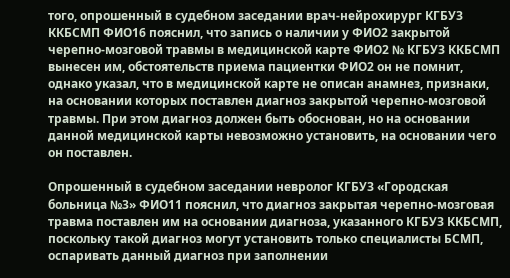того, опрошенный в судебном заседании врач-нейрохирург КГБУЗ ККБСМП ФИО16 пояснил, что запись о наличии у ФИО2 закрытой черепно-мозговой травмы в медицинской карте ФИО2 № КГБУЗ ККБСМП вынесен им, обстоятельств приема пациентки ФИО2 он не помнит, однако указал, что в медицинской карте не описан анамнез, признаки, на основании которых поставлен диагноз закрытой черепно-мозговой травмы. При этом диагноз должен быть обоснован, но на основании данной медицинской карты невозможно установить, на основании чего он поставлен.

Опрошенный в судебном заседании невролог КГБУЗ «Городская больница №3» ФИО11 пояснил, что диагноз закрытая черепно-мозговая травма поставлен им на основании диагноза, указанного КГБУЗ ККБСМП, поскольку такой диагноз могут установить только специалисты БСМП, оспаривать данный диагноз при заполнении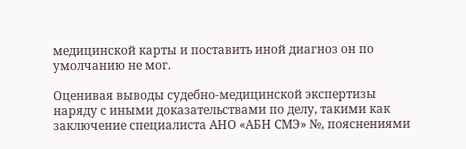медицинской карты и поставить иной диагноз он по умолчанию не мог.

Оценивая выводы судебно-медицинской экспертизы наряду с иными доказательствами по делу, такими как заключение специалиста АНО «АБН СМЭ» №, пояснениями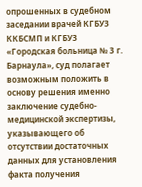опрошенных в судебном заседании врачей КГБУЗ ККБСМП и КГБУЗ «Городская больница № 3 г. Барнаула», суд полагает возможным положить в основу решения именно заключение судебно-медицинской экспертизы, указывающего об отсутствии достаточных данных для установления факта получения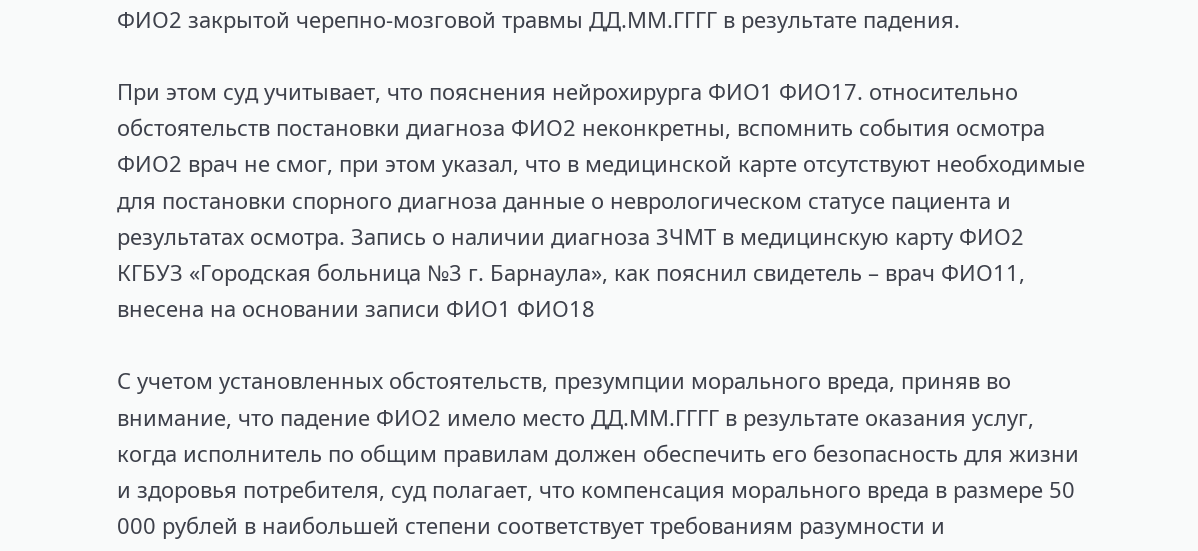ФИО2 закрытой черепно-мозговой травмы ДД.ММ.ГГГГ в результате падения.

При этом суд учитывает, что пояснения нейрохирурга ФИО1 ФИО17. относительно обстоятельств постановки диагноза ФИО2 неконкретны, вспомнить события осмотра ФИО2 врач не смог, при этом указал, что в медицинской карте отсутствуют необходимые для постановки спорного диагноза данные о неврологическом статусе пациента и результатах осмотра. Запись о наличии диагноза ЗЧМТ в медицинскую карту ФИО2 КГБУЗ «Городская больница №3 г. Барнаула», как пояснил свидетель – врач ФИО11, внесена на основании записи ФИО1 ФИО18

С учетом установленных обстоятельств, презумпции морального вреда, приняв во внимание, что падение ФИО2 имело место ДД.ММ.ГГГГ в результате оказания услуг, когда исполнитель по общим правилам должен обеспечить его безопасность для жизни и здоровья потребителя, суд полагает, что компенсация морального вреда в размере 50 000 рублей в наибольшей степени соответствует требованиям разумности и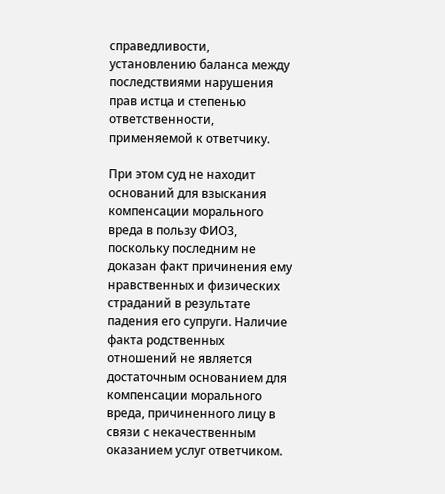справедливости, установлению баланса между последствиями нарушения прав истца и степенью ответственности, применяемой к ответчику.

При этом суд не находит оснований для взыскания компенсации морального вреда в пользу ФИО3, поскольку последним не доказан факт причинения ему нравственных и физических страданий в результате падения его супруги. Наличие факта родственных отношений не является достаточным основанием для компенсации морального вреда, причиненного лицу в связи с некачественным оказанием услуг ответчиком.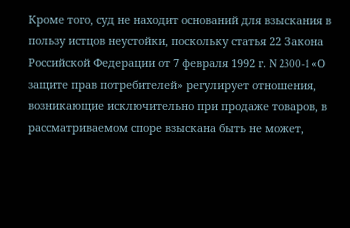Кроме того, суд не находит оснований для взыскания в пользу истцов неустойки, поскольку статья 22 Закона Российской Федерации от 7 февраля 1992 г. N 2300-1 «О защите прав потребителей» регулирует отношения, возникающие исключительно при продаже товаров, в рассматриваемом споре взыскана быть не может,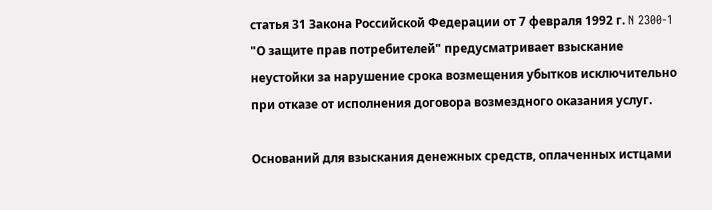статья 31 Закона Российской Федерации от 7 февраля 1992 г. N 2300-1 "О защите прав потребителей" предусматривает взыскание неустойки за нарушение срока возмещения убытков исключительно при отказе от исполнения договора возмездного оказания услуг.

Оснований для взыскания денежных средств, оплаченных истцами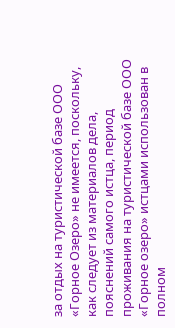за отдых на туристической базе ООО «Горное Озеро» не имеется, поскольку, как следует из материалов дела, пояснений самого истца, период проживания на туристической базе ООО «Горное озеро» истцами использован в полном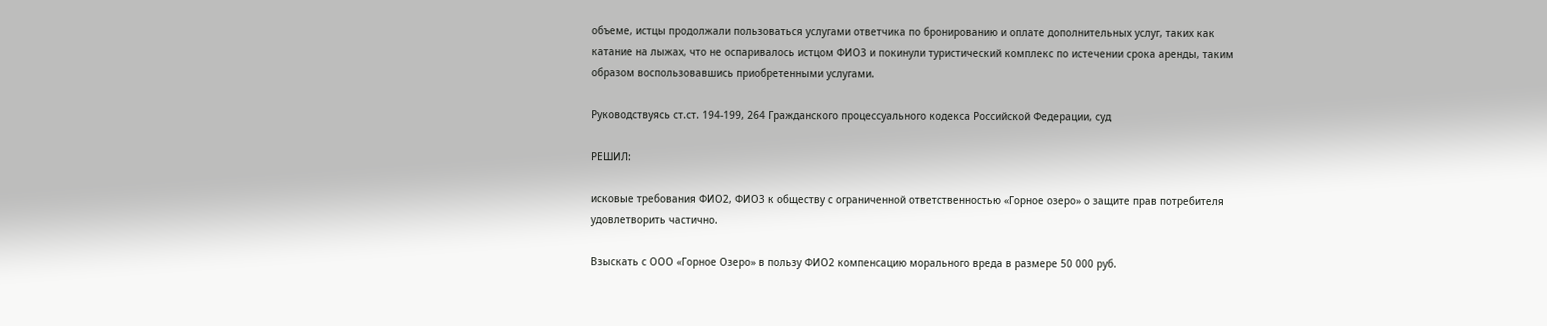объеме, истцы продолжали пользоваться услугами ответчика по бронированию и оплате дополнительных услуг, таких как катание на лыжах, что не оспаривалось истцом ФИО3 и покинули туристический комплекс по истечении срока аренды, таким образом воспользовавшись приобретенными услугами.

Руководствуясь ст.ст. 194-199, 264 Гражданского процессуального кодекса Российской Федерации, суд

РЕШИЛ:

исковые требования ФИО2, ФИО3 к обществу с ограниченной ответственностью «Горное озеро» о защите прав потребителя удовлетворить частично.

Взыскать с ООО «Горное Озеро» в пользу ФИО2 компенсацию морального вреда в размере 50 000 руб.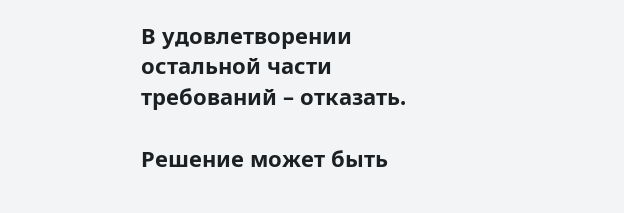В удовлетворении остальной части требований – отказать.

Решение может быть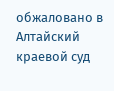обжаловано в Алтайский краевой суд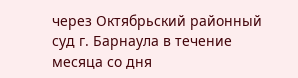через Октябрьский районный суд г. Барнаула в течение месяца со дня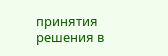принятия решения в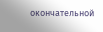окончательной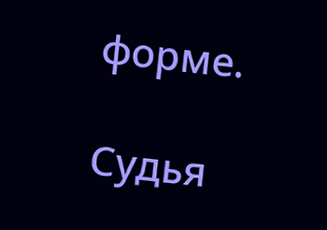форме.

Судья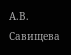А.В. Савищева